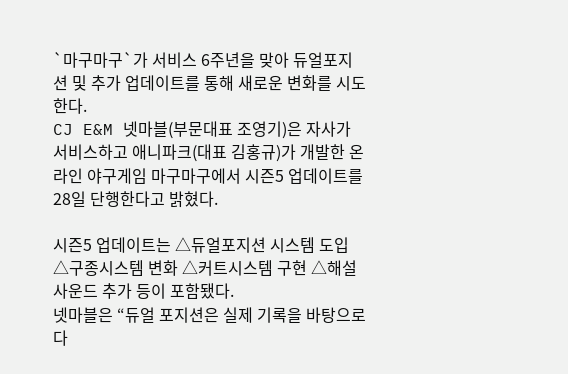`마구마구`가 서비스 6주년을 맞아 듀얼포지션 및 추가 업데이트를 통해 새로운 변화를 시도한다.
CJ E&M 넷마블(부문대표 조영기)은 자사가 서비스하고 애니파크(대표 김홍규)가 개발한 온라인 야구게임 마구마구에서 시즌5 업데이트를 28일 단행한다고 밝혔다.

시즌5 업데이트는 △듀얼포지션 시스템 도입 △구종시스템 변화 △커트시스템 구현 △해설 사운드 추가 등이 포함됐다.
넷마블은 “듀얼 포지션은 실제 기록을 바탕으로 다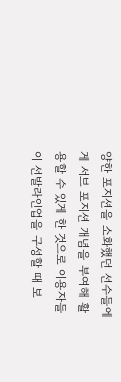양한 포지션을 소화했던 선수들에게 서브 포지션 개념을 부여해 활용할 수 있게 한 것으로 이용자들이 선발라인업을 구성할 때 보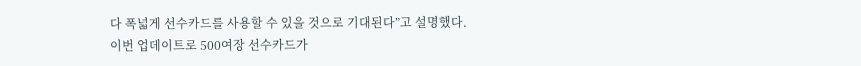다 폭넓게 선수카드를 사용할 수 있을 것으로 기대된다”고 설명했다.
이번 업데이트로 500여장 선수카드가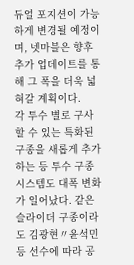듀얼 포지션이 가능하게 변경될 예정이며, 넷마블은 향후 추가 업데이트를 통해 그 폭을 더욱 넓혀갈 계획이다.
각 투수 별로 구사할 수 있는 특화된 구종을 새롭게 추가하는 등 투수 구종 시스템도 대폭 변화가 일어났다. 같은 슬라이더 구종이라도 김광현〃윤석민 등 선수에 따라 공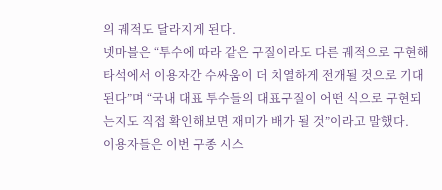의 궤적도 달라지게 된다.
넷마블은 “투수에 따라 같은 구질이라도 다른 궤적으로 구현해 타석에서 이용자간 수싸움이 더 치열하게 전개될 것으로 기대된다”며 “국내 대표 투수들의 대표구질이 어떤 식으로 구현되는지도 직접 확인해보면 재미가 배가 될 것”이라고 말했다.
이용자들은 이번 구종 시스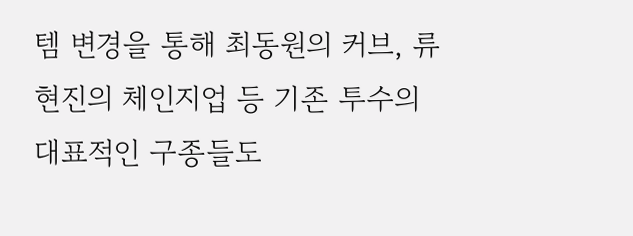템 변경을 통해 최동원의 커브, 류현진의 체인지업 등 기존 투수의 대표적인 구종들도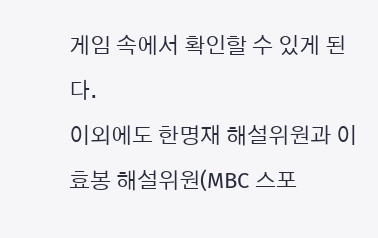게임 속에서 확인할 수 있게 된다.
이외에도 한명재 해설위원과 이효봉 해설위원(MBC 스포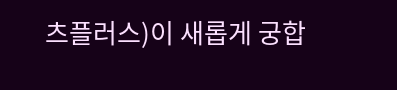츠플러스)이 새롭게 궁합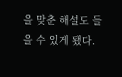을 맞춘 해설도 들을 수 있게 됐다.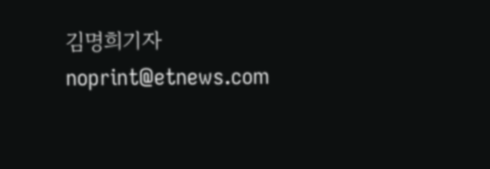김명희기자 noprint@etnews.com